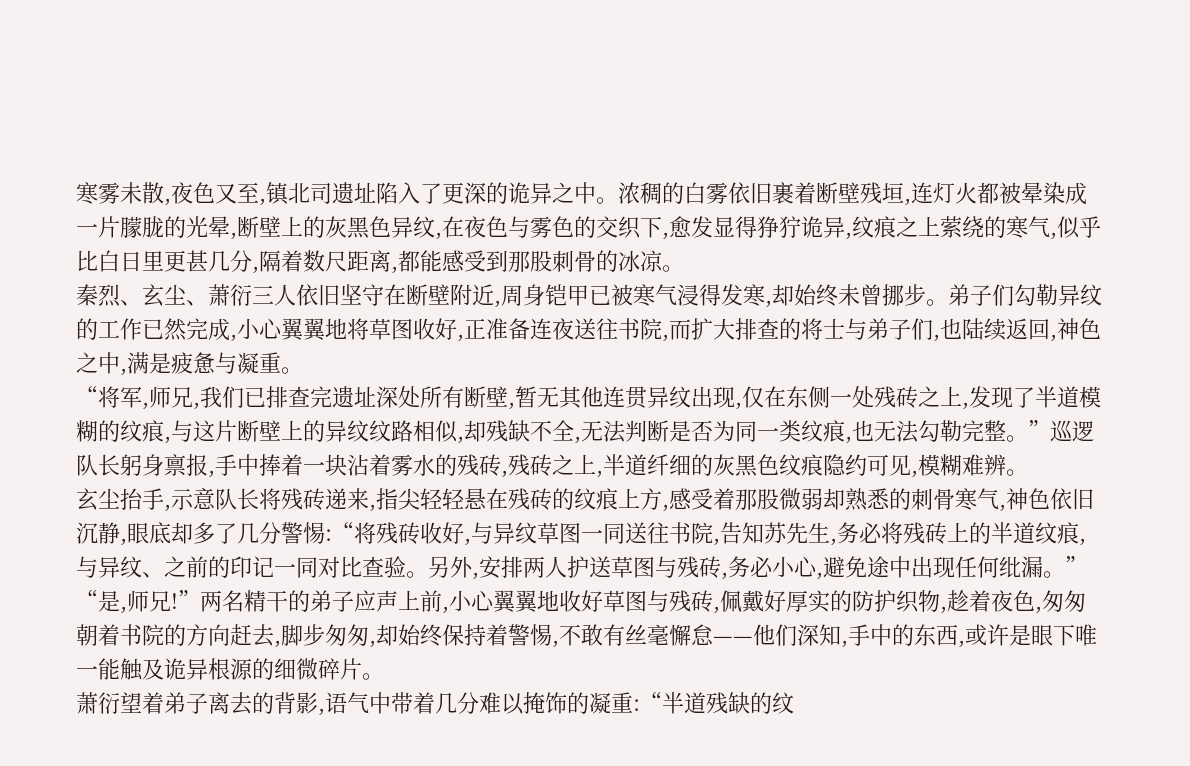寒雾未散,夜色又至,镇北司遗址陷入了更深的诡异之中。浓稠的白雾依旧裹着断壁残垣,连灯火都被晕染成一片朦胧的光晕,断壁上的灰黑色异纹,在夜色与雾色的交织下,愈发显得狰狞诡异,纹痕之上萦绕的寒气,似乎比白日里更甚几分,隔着数尺距离,都能感受到那股刺骨的冰凉。
秦烈、玄尘、萧衍三人依旧坚守在断壁附近,周身铠甲已被寒气浸得发寒,却始终未曾挪步。弟子们勾勒异纹的工作已然完成,小心翼翼地将草图收好,正准备连夜送往书院,而扩大排查的将士与弟子们,也陆续返回,神色之中,满是疲惫与凝重。
“将军,师兄,我们已排查完遗址深处所有断壁,暂无其他连贯异纹出现,仅在东侧一处残砖之上,发现了半道模糊的纹痕,与这片断壁上的异纹纹路相似,却残缺不全,无法判断是否为同一类纹痕,也无法勾勒完整。”巡逻队长躬身禀报,手中捧着一块沾着雾水的残砖,残砖之上,半道纤细的灰黑色纹痕隐约可见,模糊难辨。
玄尘抬手,示意队长将残砖递来,指尖轻轻悬在残砖的纹痕上方,感受着那股微弱却熟悉的刺骨寒气,神色依旧沉静,眼底却多了几分警惕:“将残砖收好,与异纹草图一同送往书院,告知苏先生,务必将残砖上的半道纹痕,与异纹、之前的印记一同对比查验。另外,安排两人护送草图与残砖,务必小心,避免途中出现任何纰漏。”
“是,师兄!”两名精干的弟子应声上前,小心翼翼地收好草图与残砖,佩戴好厚实的防护织物,趁着夜色,匆匆朝着书院的方向赶去,脚步匆匆,却始终保持着警惕,不敢有丝毫懈怠——他们深知,手中的东西,或许是眼下唯一能触及诡异根源的细微碎片。
萧衍望着弟子离去的背影,语气中带着几分难以掩饰的凝重:“半道残缺的纹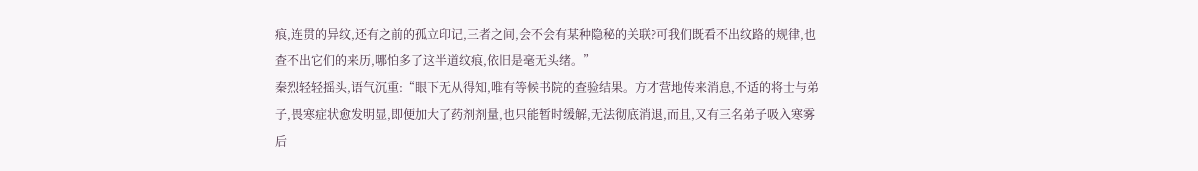痕,连贯的异纹,还有之前的孤立印记,三者之间,会不会有某种隐秘的关联?可我们既看不出纹路的规律,也查不出它们的来历,哪怕多了这半道纹痕,依旧是毫无头绪。”
秦烈轻轻摇头,语气沉重:“眼下无从得知,唯有等候书院的查验结果。方才营地传来消息,不适的将士与弟子,畏寒症状愈发明显,即便加大了药剂剂量,也只能暂时缓解,无法彻底消退,而且,又有三名弟子吸入寒雾后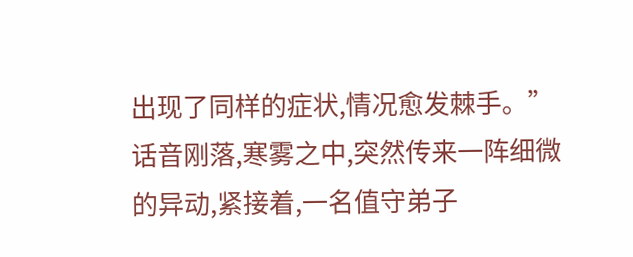出现了同样的症状,情况愈发棘手。”
话音刚落,寒雾之中,突然传来一阵细微的异动,紧接着,一名值守弟子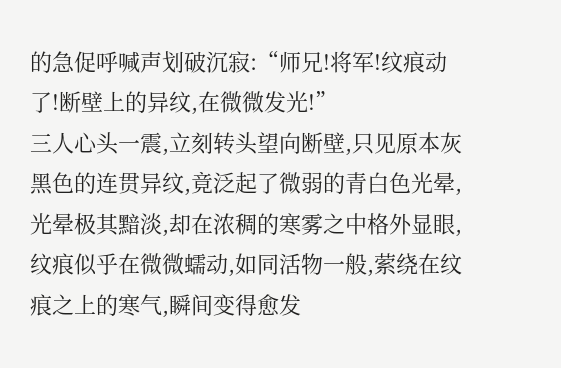的急促呼喊声划破沉寂:“师兄!将军!纹痕动了!断壁上的异纹,在微微发光!”
三人心头一震,立刻转头望向断壁,只见原本灰黑色的连贯异纹,竟泛起了微弱的青白色光晕,光晕极其黯淡,却在浓稠的寒雾之中格外显眼,纹痕似乎在微微蠕动,如同活物一般,萦绕在纹痕之上的寒气,瞬间变得愈发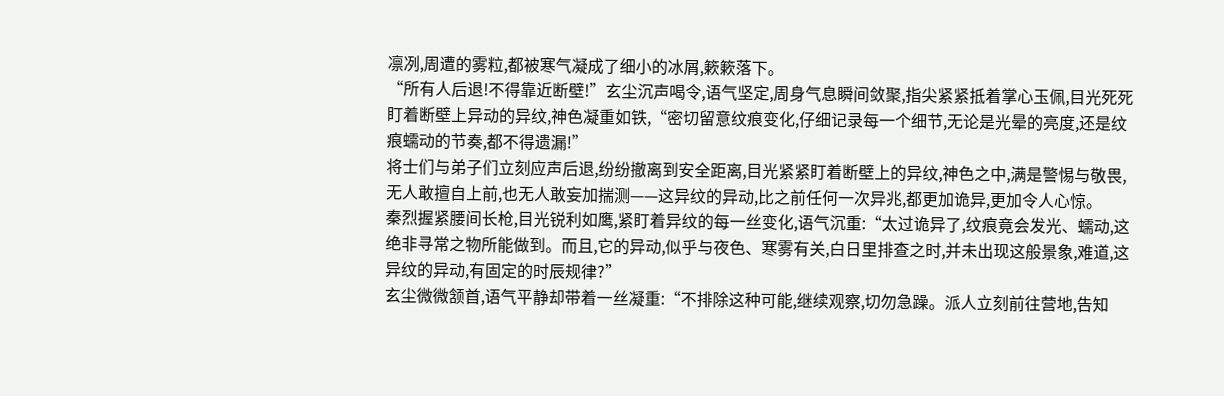凛冽,周遭的雾粒,都被寒气凝成了细小的冰屑,簌簌落下。
“所有人后退!不得靠近断壁!”玄尘沉声喝令,语气坚定,周身气息瞬间敛聚,指尖紧紧抵着掌心玉佩,目光死死盯着断壁上异动的异纹,神色凝重如铁,“密切留意纹痕变化,仔细记录每一个细节,无论是光晕的亮度,还是纹痕蠕动的节奏,都不得遗漏!”
将士们与弟子们立刻应声后退,纷纷撤离到安全距离,目光紧紧盯着断壁上的异纹,神色之中,满是警惕与敬畏,无人敢擅自上前,也无人敢妄加揣测——这异纹的异动,比之前任何一次异兆,都更加诡异,更加令人心惊。
秦烈握紧腰间长枪,目光锐利如鹰,紧盯着异纹的每一丝变化,语气沉重:“太过诡异了,纹痕竟会发光、蠕动,这绝非寻常之物所能做到。而且,它的异动,似乎与夜色、寒雾有关,白日里排查之时,并未出现这般景象,难道,这异纹的异动,有固定的时辰规律?”
玄尘微微颔首,语气平静却带着一丝凝重:“不排除这种可能,继续观察,切勿急躁。派人立刻前往营地,告知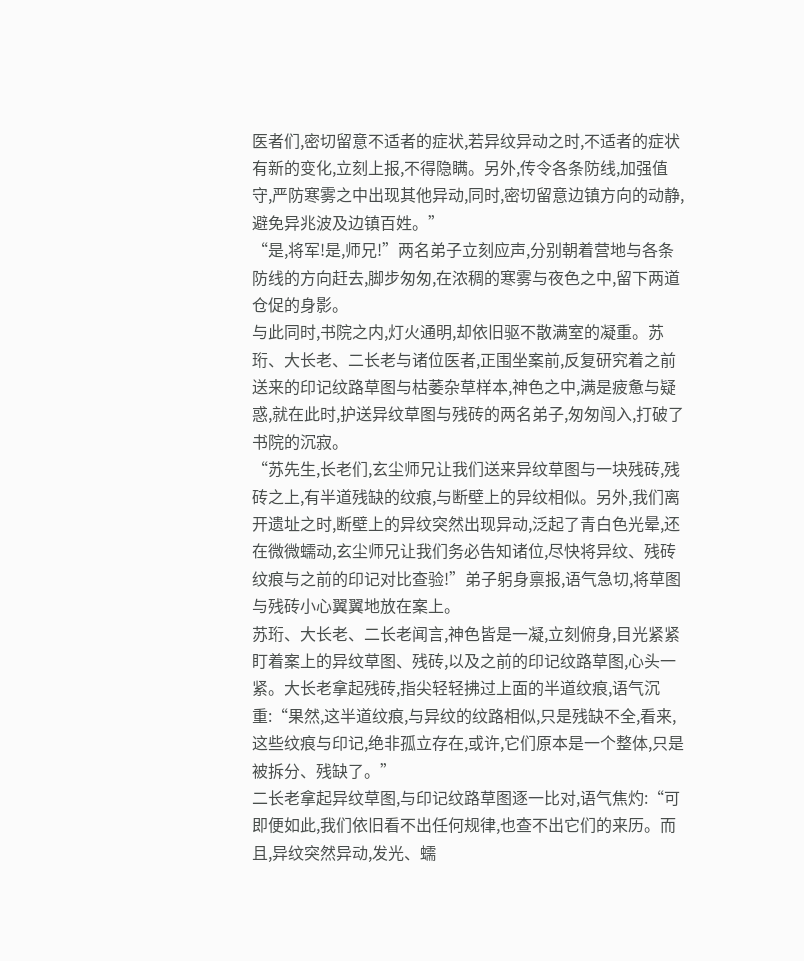医者们,密切留意不适者的症状,若异纹异动之时,不适者的症状有新的变化,立刻上报,不得隐瞒。另外,传令各条防线,加强值守,严防寒雾之中出现其他异动,同时,密切留意边镇方向的动静,避免异兆波及边镇百姓。”
“是,将军!是,师兄!”两名弟子立刻应声,分别朝着营地与各条防线的方向赶去,脚步匆匆,在浓稠的寒雾与夜色之中,留下两道仓促的身影。
与此同时,书院之内,灯火通明,却依旧驱不散满室的凝重。苏珩、大长老、二长老与诸位医者,正围坐案前,反复研究着之前送来的印记纹路草图与枯萎杂草样本,神色之中,满是疲惫与疑惑,就在此时,护送异纹草图与残砖的两名弟子,匆匆闯入,打破了书院的沉寂。
“苏先生,长老们,玄尘师兄让我们送来异纹草图与一块残砖,残砖之上,有半道残缺的纹痕,与断壁上的异纹相似。另外,我们离开遗址之时,断壁上的异纹突然出现异动,泛起了青白色光晕,还在微微蠕动,玄尘师兄让我们务必告知诸位,尽快将异纹、残砖纹痕与之前的印记对比查验!”弟子躬身禀报,语气急切,将草图与残砖小心翼翼地放在案上。
苏珩、大长老、二长老闻言,神色皆是一凝,立刻俯身,目光紧紧盯着案上的异纹草图、残砖,以及之前的印记纹路草图,心头一紧。大长老拿起残砖,指尖轻轻拂过上面的半道纹痕,语气沉重:“果然,这半道纹痕,与异纹的纹路相似,只是残缺不全,看来,这些纹痕与印记,绝非孤立存在,或许,它们原本是一个整体,只是被拆分、残缺了。”
二长老拿起异纹草图,与印记纹路草图逐一比对,语气焦灼:“可即便如此,我们依旧看不出任何规律,也查不出它们的来历。而且,异纹突然异动,发光、蠕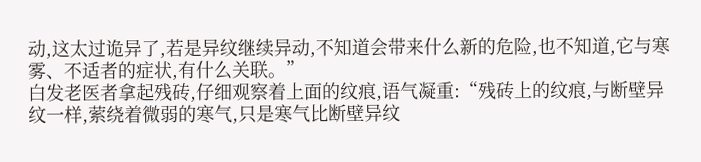动,这太过诡异了,若是异纹继续异动,不知道会带来什么新的危险,也不知道,它与寒雾、不适者的症状,有什么关联。”
白发老医者拿起残砖,仔细观察着上面的纹痕,语气凝重:“残砖上的纹痕,与断壁异纹一样,萦绕着微弱的寒气,只是寒气比断壁异纹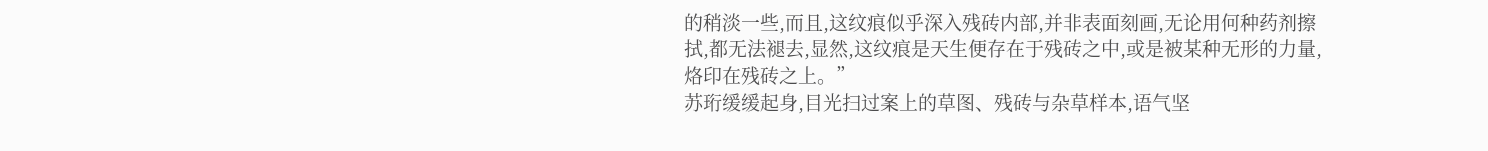的稍淡一些,而且,这纹痕似乎深入残砖内部,并非表面刻画,无论用何种药剂擦拭,都无法褪去,显然,这纹痕是天生便存在于残砖之中,或是被某种无形的力量,烙印在残砖之上。”
苏珩缓缓起身,目光扫过案上的草图、残砖与杂草样本,语气坚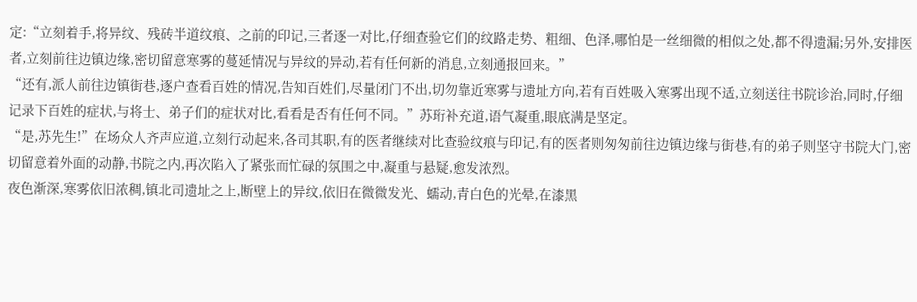定:“立刻着手,将异纹、残砖半道纹痕、之前的印记,三者逐一对比,仔细查验它们的纹路走势、粗细、色泽,哪怕是一丝细微的相似之处,都不得遗漏;另外,安排医者,立刻前往边镇边缘,密切留意寒雾的蔓延情况与异纹的异动,若有任何新的消息,立刻通报回来。”
“还有,派人前往边镇街巷,逐户查看百姓的情况,告知百姓们,尽量闭门不出,切勿靠近寒雾与遗址方向,若有百姓吸入寒雾出现不适,立刻送往书院诊治,同时,仔细记录下百姓的症状,与将士、弟子们的症状对比,看看是否有任何不同。”苏珩补充道,语气凝重,眼底满是坚定。
“是,苏先生!”在场众人齐声应道,立刻行动起来,各司其职,有的医者继续对比查验纹痕与印记,有的医者则匆匆前往边镇边缘与街巷,有的弟子则坚守书院大门,密切留意着外面的动静,书院之内,再次陷入了紧张而忙碌的氛围之中,凝重与悬疑,愈发浓烈。
夜色渐深,寒雾依旧浓稠,镇北司遗址之上,断壁上的异纹,依旧在微微发光、蠕动,青白色的光晕,在漆黑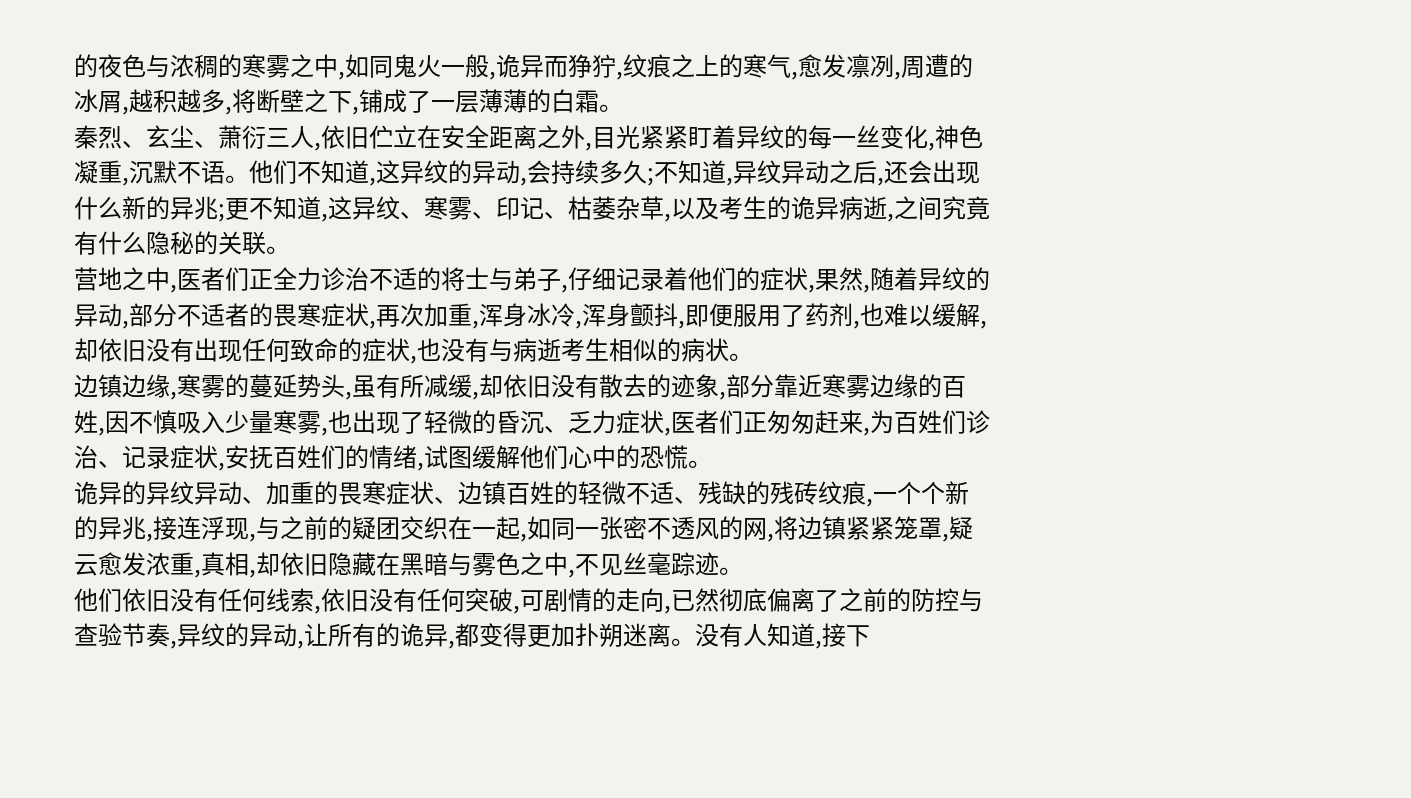的夜色与浓稠的寒雾之中,如同鬼火一般,诡异而狰狞,纹痕之上的寒气,愈发凛冽,周遭的冰屑,越积越多,将断壁之下,铺成了一层薄薄的白霜。
秦烈、玄尘、萧衍三人,依旧伫立在安全距离之外,目光紧紧盯着异纹的每一丝变化,神色凝重,沉默不语。他们不知道,这异纹的异动,会持续多久;不知道,异纹异动之后,还会出现什么新的异兆;更不知道,这异纹、寒雾、印记、枯萎杂草,以及考生的诡异病逝,之间究竟有什么隐秘的关联。
营地之中,医者们正全力诊治不适的将士与弟子,仔细记录着他们的症状,果然,随着异纹的异动,部分不适者的畏寒症状,再次加重,浑身冰冷,浑身颤抖,即便服用了药剂,也难以缓解,却依旧没有出现任何致命的症状,也没有与病逝考生相似的病状。
边镇边缘,寒雾的蔓延势头,虽有所减缓,却依旧没有散去的迹象,部分靠近寒雾边缘的百姓,因不慎吸入少量寒雾,也出现了轻微的昏沉、乏力症状,医者们正匆匆赶来,为百姓们诊治、记录症状,安抚百姓们的情绪,试图缓解他们心中的恐慌。
诡异的异纹异动、加重的畏寒症状、边镇百姓的轻微不适、残缺的残砖纹痕,一个个新的异兆,接连浮现,与之前的疑团交织在一起,如同一张密不透风的网,将边镇紧紧笼罩,疑云愈发浓重,真相,却依旧隐藏在黑暗与雾色之中,不见丝毫踪迹。
他们依旧没有任何线索,依旧没有任何突破,可剧情的走向,已然彻底偏离了之前的防控与查验节奏,异纹的异动,让所有的诡异,都变得更加扑朔迷离。没有人知道,接下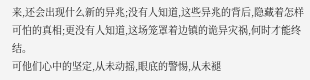来,还会出现什么新的异兆;没有人知道,这些异兆的背后,隐藏着怎样可怕的真相;更没有人知道,这场笼罩着边镇的诡异灾祸,何时才能终结。
可他们心中的坚定,从未动摇,眼底的警惕,从未褪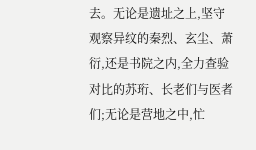去。无论是遗址之上,坚守观察异纹的秦烈、玄尘、萧衍,还是书院之内,全力查验对比的苏珩、长老们与医者们;无论是营地之中,忙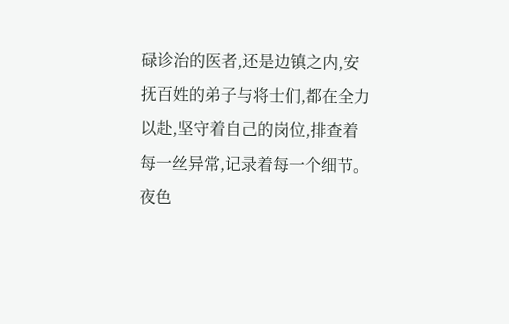碌诊治的医者,还是边镇之内,安抚百姓的弟子与将士们,都在全力以赴,坚守着自己的岗位,排查着每一丝异常,记录着每一个细节。
夜色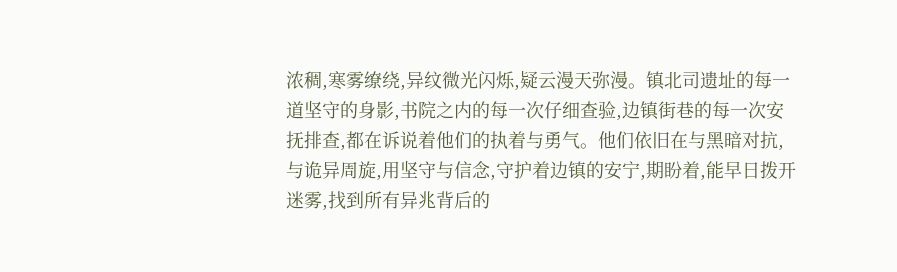浓稠,寒雾缭绕,异纹微光闪烁,疑云漫天弥漫。镇北司遗址的每一道坚守的身影,书院之内的每一次仔细查验,边镇街巷的每一次安抚排查,都在诉说着他们的执着与勇气。他们依旧在与黑暗对抗,与诡异周旋,用坚守与信念,守护着边镇的安宁,期盼着,能早日拨开迷雾,找到所有异兆背后的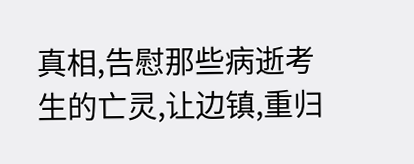真相,告慰那些病逝考生的亡灵,让边镇,重归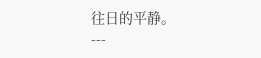往日的平静。
---